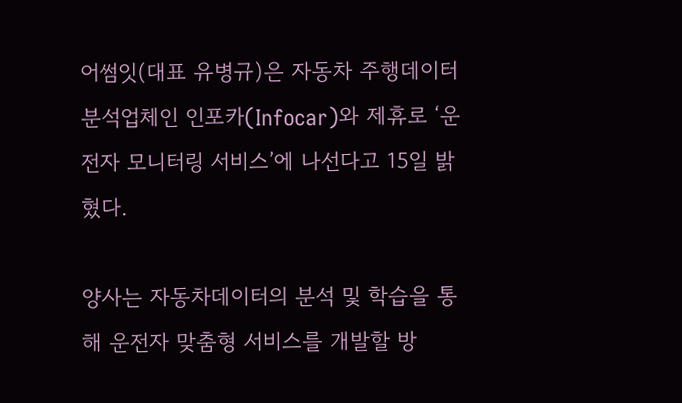어썸잇(대표 유병규)은 자동차 주행데이터 분석업체인 인포카(Infocar)와 제휴로 ‘운전자 모니터링 서비스’에 나선다고 15일 밝혔다.

양사는 자동차데이터의 분석 및 학습을 통해 운전자 맞춤형 서비스를 개발할 방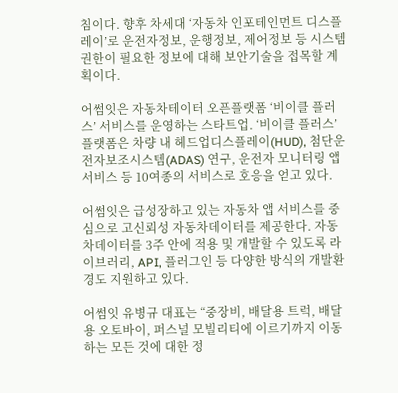침이다. 향후 차세대 ‘자동차 인포테인먼트 디스플레이’로 운전자정보, 운행정보, 제어정보 등 시스템 권한이 필요한 정보에 대해 보안기술을 접목할 계획이다.

어썸잇은 자동차테이터 오픈플랫폼 ‘비이클 플러스’ 서비스를 운영하는 스타트업. ‘비이클 플러스’ 플랫폼은 차량 내 헤드업디스플레이(HUD), 첨단운전자보조시스템(ADAS) 연구, 운전자 모니터링 앱 서비스 등 10여종의 서비스로 호응을 얻고 있다.

어썸잇은 급성장하고 있는 자동차 앱 서비스를 중심으로 고신뢰성 자동차데이터를 제공한다. 자동차데이터를 3주 안에 적용 및 개발할 수 있도록 라이브러리, API, 플러그인 등 다양한 방식의 개발환경도 지원하고 있다.

어썸잇 유병규 대표는 “중장비, 배달용 트럭, 배달용 오토바이, 퍼스널 모빌리티에 이르기까지 이동하는 모든 것에 대한 정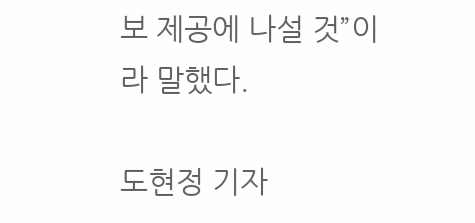보 제공에 나설 것”이라 말했다.

도현정 기자